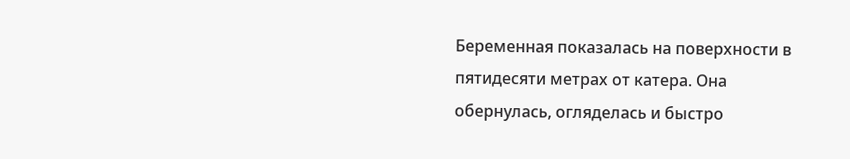Беременная показалась на поверхности в пятидесяти метрах от катера. Она обернулась, огляделась и быстро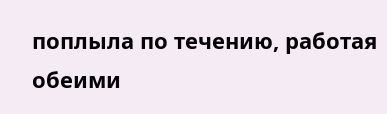поплыла по течению, работая обеими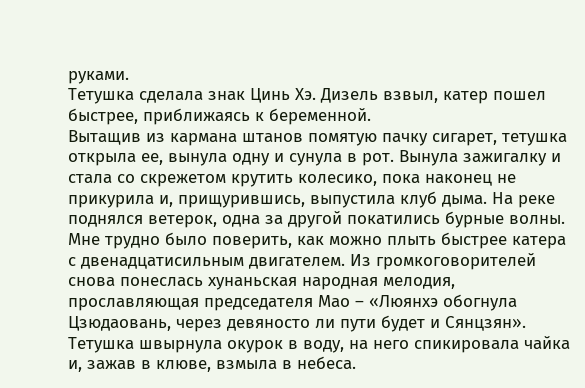руками.
Тетушка сделала знак Цинь Хэ. Дизель взвыл, катер пошел быстрее, приближаясь к беременной.
Вытащив из кармана штанов помятую пачку сигарет, тетушка открыла ее, вынула одну и сунула в рот. Вынула зажигалку и стала со скрежетом крутить колесико, пока наконец не прикурила и, прищурившись, выпустила клуб дыма. На реке поднялся ветерок, одна за другой покатились бурные волны. Мне трудно было поверить, как можно плыть быстрее катера с двенадцатисильным двигателем. Из громкоговорителей снова понеслась хунаньская народная мелодия, прославляющая председателя Мао – «Люянхэ обогнула Цзюдаовань, через девяносто ли пути будет и Сянцзян». Тетушка швырнула окурок в воду, на него спикировала чайка и, зажав в клюве, взмыла в небеса.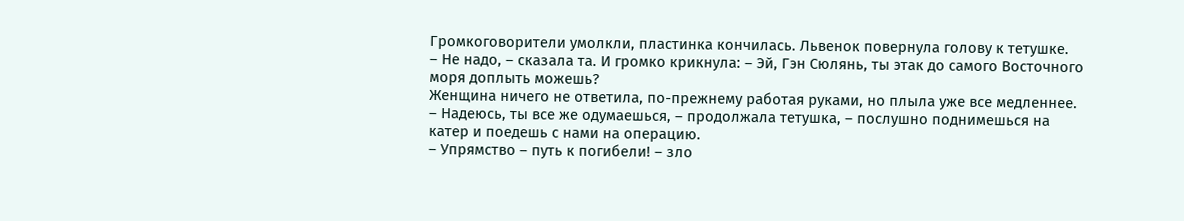Громкоговорители умолкли, пластинка кончилась. Львенок повернула голову к тетушке.
– Не надо, – сказала та. И громко крикнула: – Эй, Гэн Сюлянь, ты этак до самого Восточного моря доплыть можешь?
Женщина ничего не ответила, по-прежнему работая руками, но плыла уже все медленнее.
– Надеюсь, ты все же одумаешься, – продолжала тетушка, – послушно поднимешься на катер и поедешь с нами на операцию.
– Упрямство – путь к погибели! – зло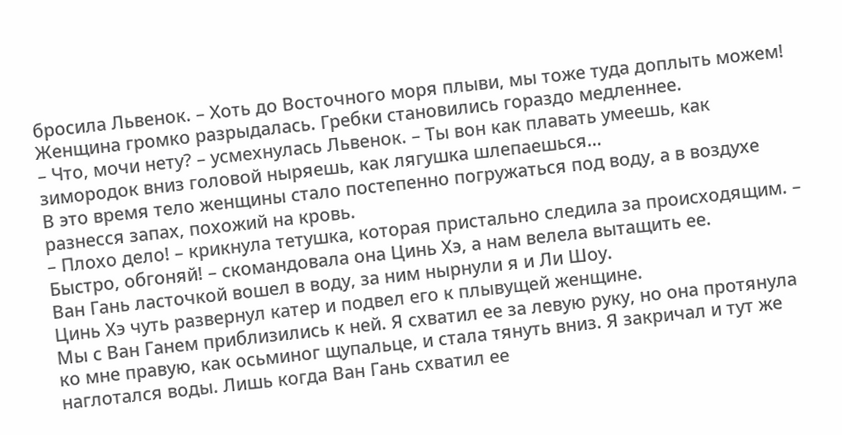бросила Львенок. – Хоть до Восточного моря плыви, мы тоже туда доплыть можем!
Женщина громко разрыдалась. Гребки становились гораздо медленнее.
– Что, мочи нету? – усмехнулась Львенок. – Ты вон как плавать умеешь, как зимородок вниз головой ныряешь, как лягушка шлепаешься…
В это время тело женщины стало постепенно погружаться под воду, а в воздухе разнесся запах, похожий на кровь.
– Плохо дело! – крикнула тетушка, которая пристально следила за происходящим. – Быстро, обгоняй! – скомандовала она Цинь Хэ, а нам велела вытащить ее.
Ван Гань ласточкой вошел в воду, за ним нырнули я и Ли Шоу.
Цинь Хэ чуть развернул катер и подвел его к плывущей женщине.
Мы с Ван Ганем приблизились к ней. Я схватил ее за левую руку, но она протянула ко мне правую, как осьминог щупальце, и стала тянуть вниз. Я закричал и тут же наглотался воды. Лишь когда Ван Гань схватил ее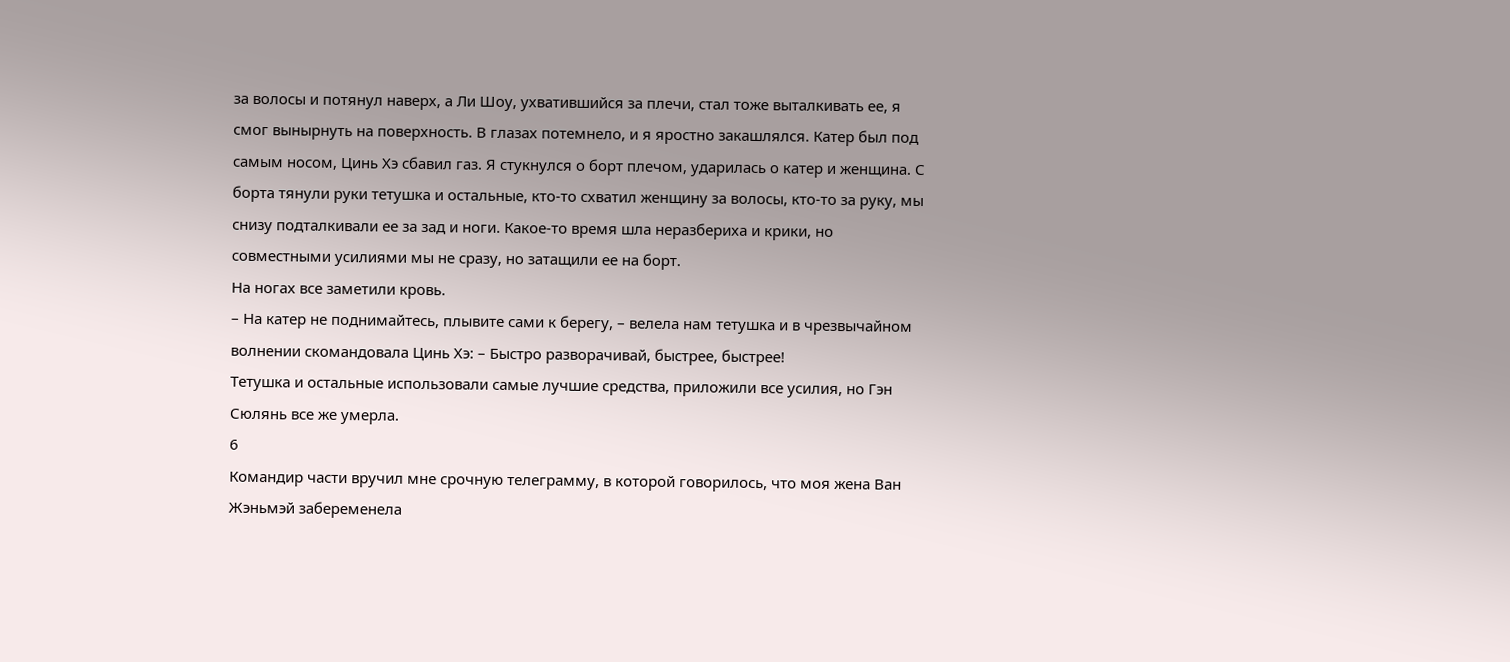за волосы и потянул наверх, а Ли Шоу, ухватившийся за плечи, стал тоже выталкивать ее, я смог вынырнуть на поверхность. В глазах потемнело, и я яростно закашлялся. Катер был под самым носом, Цинь Хэ сбавил газ. Я стукнулся о борт плечом, ударилась о катер и женщина. С борта тянули руки тетушка и остальные, кто-то схватил женщину за волосы, кто-то за руку, мы снизу подталкивали ее за зад и ноги. Какое-то время шла неразбериха и крики, но совместными усилиями мы не сразу, но затащили ее на борт.
На ногах все заметили кровь.
– На катер не поднимайтесь, плывите сами к берегу, – велела нам тетушка и в чрезвычайном волнении скомандовала Цинь Хэ: – Быстро разворачивай, быстрее, быстрее!
Тетушка и остальные использовали самые лучшие средства, приложили все усилия, но Гэн Сюлянь все же умерла.
6
Командир части вручил мне срочную телеграмму, в которой говорилось, что моя жена Ван Жэньмэй забеременела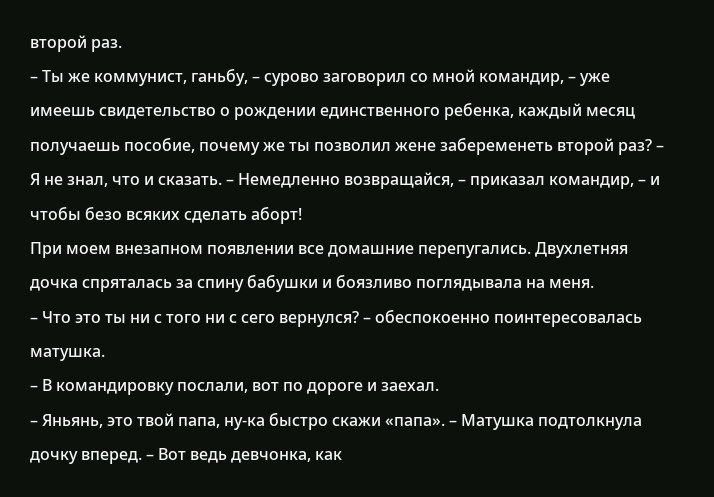второй раз.
– Ты же коммунист, ганьбу, – сурово заговорил со мной командир, – уже имеешь свидетельство о рождении единственного ребенка, каждый месяц получаешь пособие, почему же ты позволил жене забеременеть второй раз? – Я не знал, что и сказать. – Немедленно возвращайся, – приказал командир, – и чтобы безо всяких сделать аборт!
При моем внезапном появлении все домашние перепугались. Двухлетняя дочка спряталась за спину бабушки и боязливо поглядывала на меня.
– Что это ты ни с того ни с сего вернулся? – обеспокоенно поинтересовалась матушка.
– В командировку послали, вот по дороге и заехал.
– Яньянь, это твой папа, ну-ка быстро скажи «папа». – Матушка подтолкнула дочку вперед. – Вот ведь девчонка, как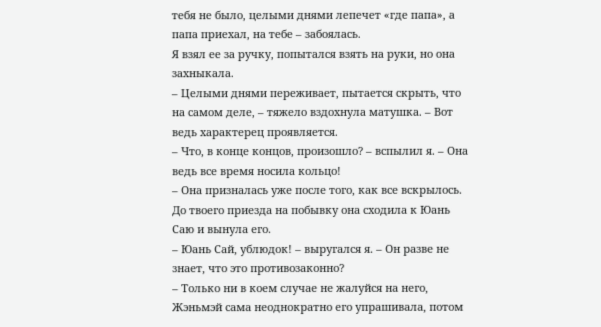тебя не было, целыми днями лепечет «где папа», а папа приехал, на тебе – забоялась.
Я взял ее за ручку, попытался взять на руки, но она захныкала.
– Целыми днями переживает, пытается скрыть, что на самом деле, – тяжело вздохнула матушка. – Вот ведь характерец проявляется.
– Что, в конце концов, произошло? – вспылил я. – Она ведь все время носила кольцо!
– Она призналась уже после того, как все вскрылось. До твоего приезда на побывку она сходила к Юань Саю и вынула его.
– Юань Сай, ублюдок! – выругался я. – Он разве не знает, что это противозаконно?
– Только ни в коем случае не жалуйся на него, Жэньмэй сама неоднократно его упрашивала, потом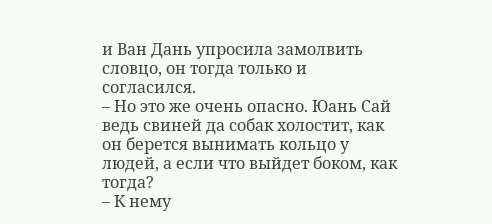и Ван Дань упросила замолвить словцо, он тогда только и согласился.
– Но это же очень опасно. Юань Сай ведь свиней да собак холостит, как он берется вынимать кольцо у людей, а если что выйдет боком, как тогда?
– К нему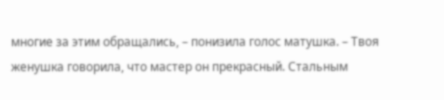многие за этим обращались, – понизила голос матушка. – Твоя женушка говорила, что мастер он прекрасный. Стальным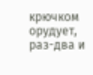крючком орудует, раз-два и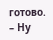готово.
– Ну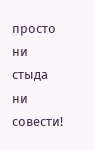просто ни стыда ни совести!